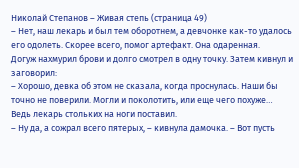Николай Степанов – Живая степь (страница 49)
– Нет, наш лекарь и был тем оборотнем, а девчонке как-то удалось его одолеть. Скорее всего, помог артефакт. Она одаренная.
Догуж нахмурил брови и долго смотрел в одну точку. Затем кивнул и заговорил:
– Хорошо, девка об этом не сказала, когда проснулась. Наши бы точно не поверили. Могли и поколотить, или еще чего похуже… Ведь лекарь стольких на ноги поставил.
– Ну да, а сожрал всего пятерых, – кивнула дамочка. – Вот пусть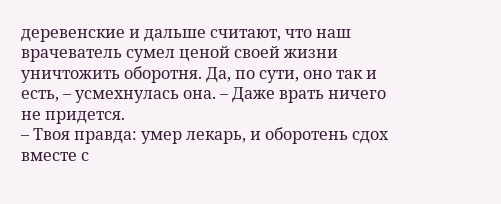деревенские и дальше считают, что наш врачеватель сумел ценой своей жизни уничтожить оборотня. Да, по сути, оно так и есть, – усмехнулась она. – Даже врать ничего не придется.
– Твоя правда: умер лекарь, и оборотень сдох вместе с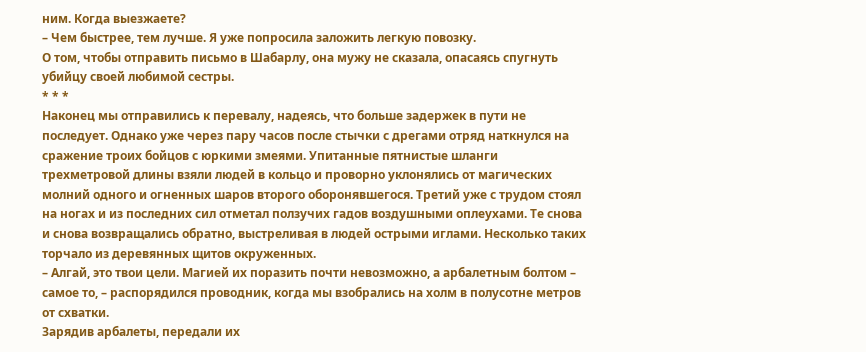ним. Когда выезжаете?
– Чем быстрее, тем лучше. Я уже попросила заложить легкую повозку.
О том, чтобы отправить письмо в Шабарлу, она мужу не сказала, опасаясь спугнуть убийцу своей любимой сестры.
* * *
Наконец мы отправились к перевалу, надеясь, что больше задержек в пути не последует. Однако уже через пару часов после стычки с дрегами отряд наткнулся на сражение троих бойцов с юркими змеями. Упитанные пятнистые шланги трехметровой длины взяли людей в кольцо и проворно уклонялись от магических молний одного и огненных шаров второго оборонявшегося. Третий уже с трудом стоял на ногах и из последних сил отметал ползучих гадов воздушными оплеухами. Те снова и снова возвращались обратно, выстреливая в людей острыми иглами. Несколько таких торчало из деревянных щитов окруженных.
– Алгай, это твои цели. Магией их поразить почти невозможно, а арбалетным болтом – самое то, – распорядился проводник, когда мы взобрались на холм в полусотне метров от схватки.
Зарядив арбалеты, передали их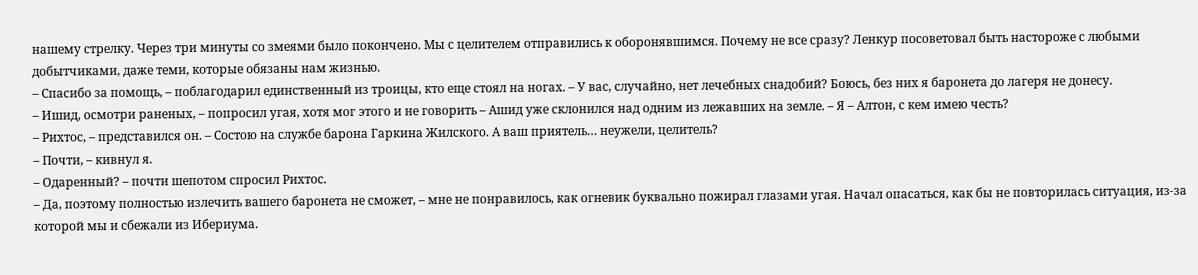нашему стрелку. Через три минуты со змеями было покончено. Мы с целителем отправились к оборонявшимся. Почему не все сразу? Ленкур посоветовал быть настороже с любыми добытчиками, даже теми, которые обязаны нам жизнью.
– Спасибо за помощь, – поблагодарил единственный из троицы, кто еще стоял на ногах. – У вас, случайно, нет лечебных снадобий? Боюсь, без них я баронета до лагеря не донесу.
– Ишид, осмотри раненых, – попросил угая, хотя мог этого и не говорить – Ашид уже склонился над одним из лежавших на земле. – Я – Алтон, с кем имею честь?
– Рихтос, – представился он. – Состою на службе барона Гаркина Жилского. А ваш приятель… неужели, целитель?
– Почти, – кивнул я.
– Одаренный? – почти шепотом спросил Рихтос.
– Да, поэтому полностью излечить вашего баронета не сможет, – мне не понравилось, как огневик буквально пожирал глазами угая. Начал опасаться, как бы не повторилась ситуация, из-за которой мы и сбежали из Ибериума.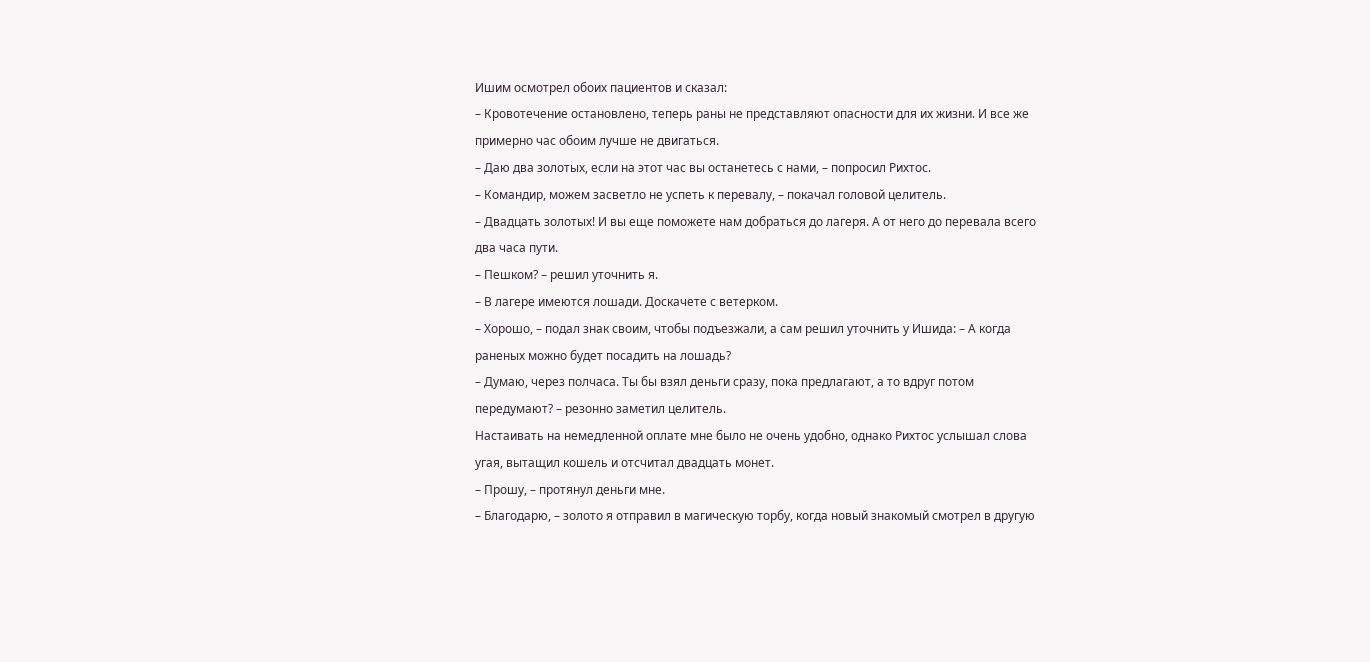Ишим осмотрел обоих пациентов и сказал:
– Кровотечение остановлено, теперь раны не представляют опасности для их жизни. И все же примерно час обоим лучше не двигаться.
– Даю два золотых, если на этот час вы останетесь с нами, – попросил Рихтос.
– Командир, можем засветло не успеть к перевалу, – покачал головой целитель.
– Двадцать золотых! И вы еще поможете нам добраться до лагеря. А от него до перевала всего два часа пути.
– Пешком? – решил уточнить я.
– В лагере имеются лошади. Доскачете с ветерком.
– Хорошо, – подал знак своим, чтобы подъезжали, а сам решил уточнить у Ишида: – А когда раненых можно будет посадить на лошадь?
– Думаю, через полчаса. Ты бы взял деньги сразу, пока предлагают, а то вдруг потом передумают? – резонно заметил целитель.
Настаивать на немедленной оплате мне было не очень удобно, однако Рихтос услышал слова угая, вытащил кошель и отсчитал двадцать монет.
– Прошу, – протянул деньги мне.
– Благодарю, – золото я отправил в магическую торбу, когда новый знакомый смотрел в другую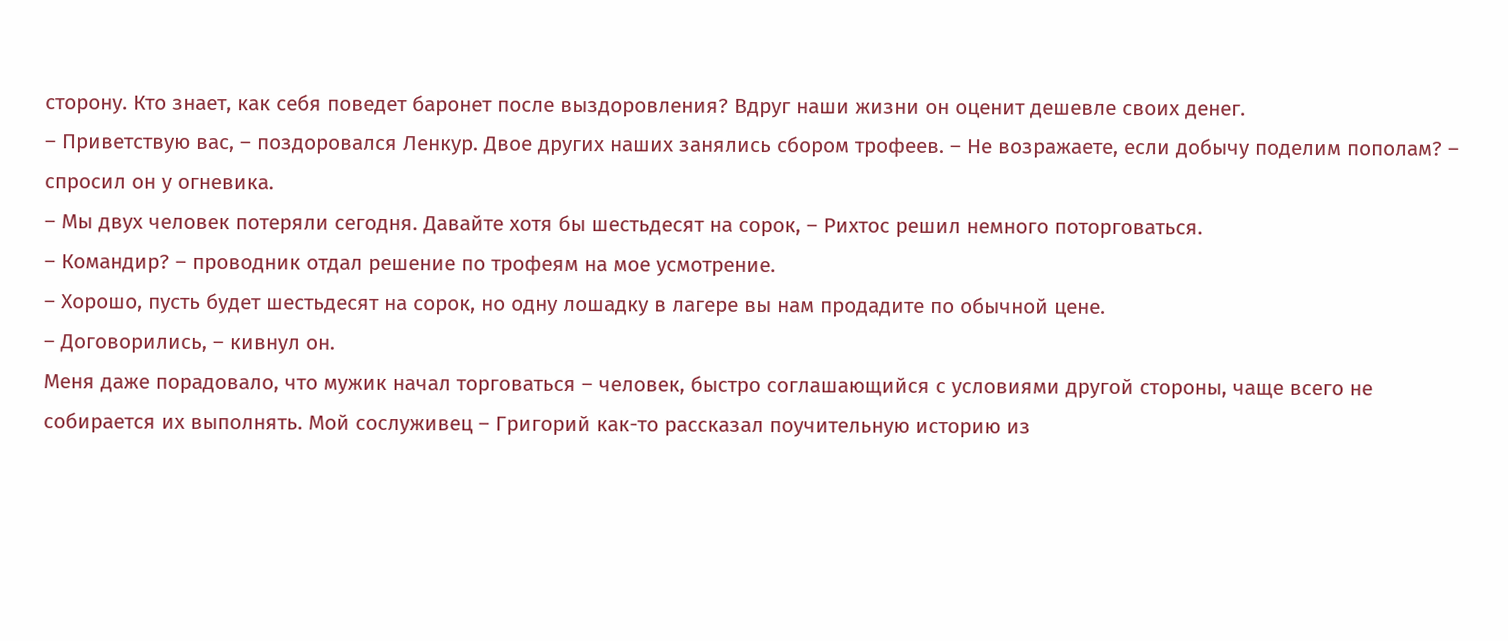сторону. Кто знает, как себя поведет баронет после выздоровления? Вдруг наши жизни он оценит дешевле своих денег.
– Приветствую вас, – поздоровался Ленкур. Двое других наших занялись сбором трофеев. – Не возражаете, если добычу поделим пополам? – спросил он у огневика.
– Мы двух человек потеряли сегодня. Давайте хотя бы шестьдесят на сорок, – Рихтос решил немного поторговаться.
– Командир? – проводник отдал решение по трофеям на мое усмотрение.
– Хорошо, пусть будет шестьдесят на сорок, но одну лошадку в лагере вы нам продадите по обычной цене.
– Договорились, – кивнул он.
Меня даже порадовало, что мужик начал торговаться – человек, быстро соглашающийся с условиями другой стороны, чаще всего не собирается их выполнять. Мой сослуживец – Григорий как-то рассказал поучительную историю из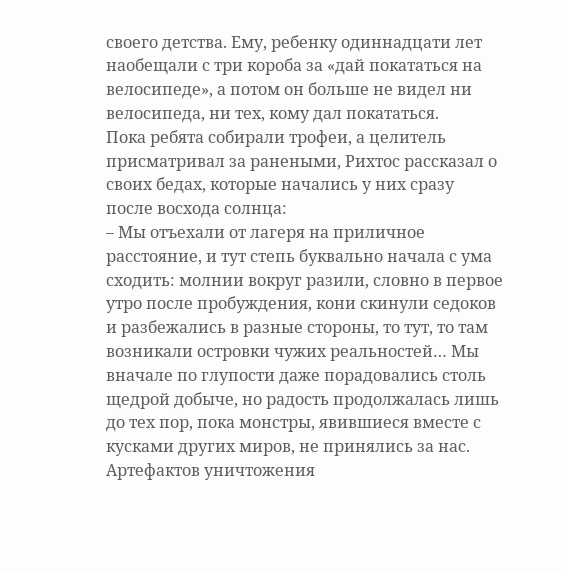своего детства. Ему, ребенку одиннадцати лет наобещали с три короба за «дай покататься на велосипеде», а потом он больше не видел ни велосипеда, ни тех, кому дал покататься.
Пока ребята собирали трофеи, а целитель присматривал за ранеными, Рихтос рассказал о своих бедах, которые начались у них сразу после восхода солнца:
– Мы отъехали от лагеря на приличное расстояние, и тут степь буквально начала с ума сходить: молнии вокруг разили, словно в первое утро после пробуждения, кони скинули седоков и разбежались в разные стороны, то тут, то там возникали островки чужих реальностей… Мы вначале по глупости даже порадовались столь щедрой добыче, но радость продолжалась лишь до тех пор, пока монстры, явившиеся вместе с кусками других миров, не принялись за нас. Артефактов уничтожения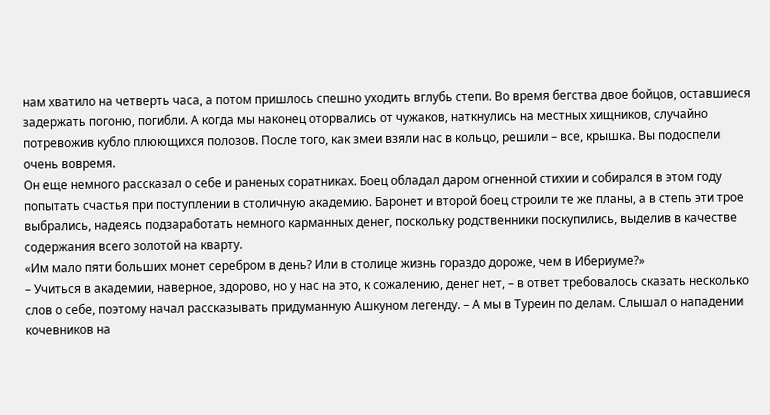нам хватило на четверть часа, а потом пришлось спешно уходить вглубь степи. Во время бегства двое бойцов, оставшиеся задержать погоню, погибли. А когда мы наконец оторвались от чужаков, наткнулись на местных хищников, случайно потревожив кубло плюющихся полозов. После того, как змеи взяли нас в кольцо, решили – все, крышка. Вы подоспели очень вовремя.
Он еще немного рассказал о себе и раненых соратниках. Боец обладал даром огненной стихии и собирался в этом году попытать счастья при поступлении в столичную академию. Баронет и второй боец строили те же планы, а в степь эти трое выбрались, надеясь подзаработать немного карманных денег, поскольку родственники поскупились, выделив в качестве содержания всего золотой на кварту.
«Им мало пяти больших монет серебром в день? Или в столице жизнь гораздо дороже, чем в Ибериуме?»
– Учиться в академии, наверное, здорово, но у нас на это, к сожалению, денег нет, – в ответ требовалось сказать несколько слов о себе, поэтому начал рассказывать придуманную Ашкуном легенду. – А мы в Туреин по делам. Слышал о нападении кочевников на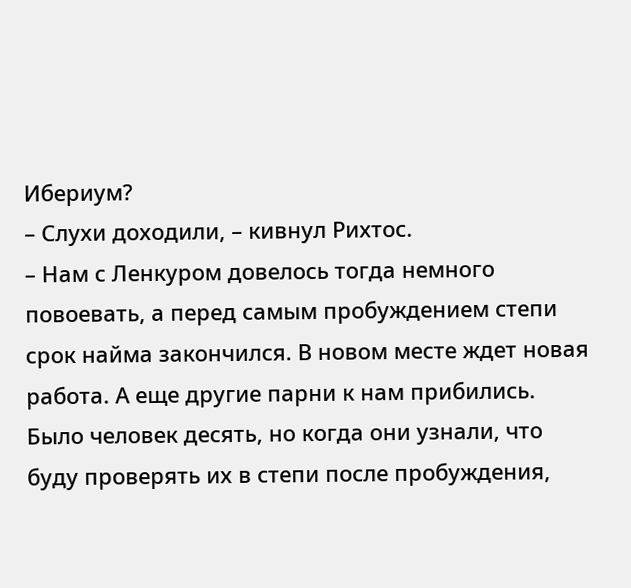Ибериум?
– Слухи доходили, – кивнул Рихтос.
– Нам с Ленкуром довелось тогда немного повоевать, а перед самым пробуждением степи срок найма закончился. В новом месте ждет новая работа. А еще другие парни к нам прибились. Было человек десять, но когда они узнали, что буду проверять их в степи после пробуждения,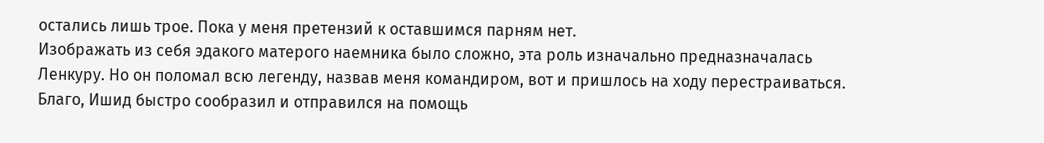остались лишь трое. Пока у меня претензий к оставшимся парням нет.
Изображать из себя эдакого матерого наемника было сложно, эта роль изначально предназначалась Ленкуру. Но он поломал всю легенду, назвав меня командиром, вот и пришлось на ходу перестраиваться. Благо, Ишид быстро сообразил и отправился на помощь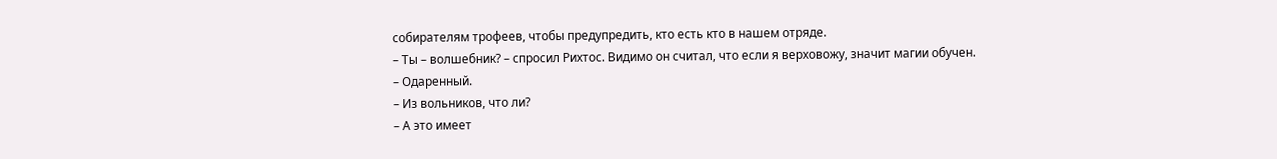собирателям трофеев, чтобы предупредить, кто есть кто в нашем отряде.
– Ты – волшебник? – спросил Рихтос. Видимо он считал, что если я верховожу, значит магии обучен.
– Одаренный.
– Из вольников, что ли?
– А это имеет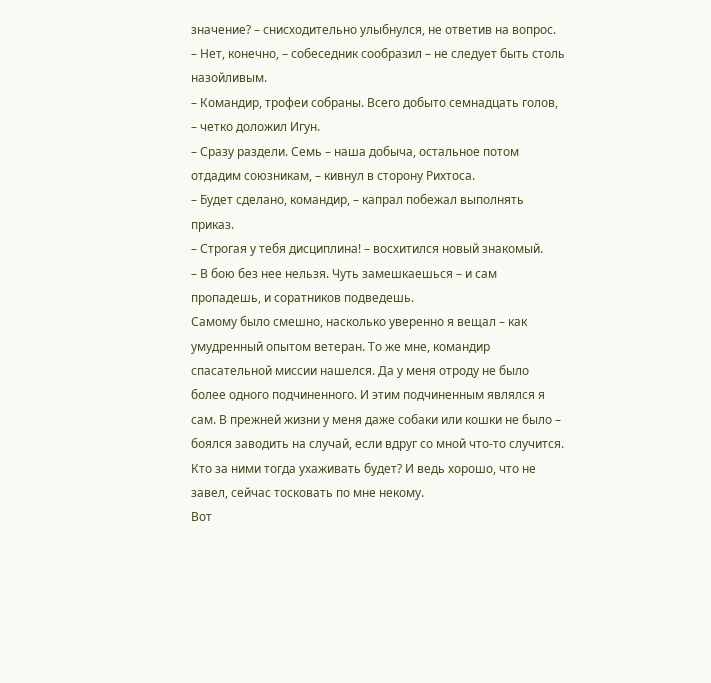значение? – снисходительно улыбнулся, не ответив на вопрос.
– Нет, конечно, – собеседник сообразил – не следует быть столь назойливым.
– Командир, трофеи собраны. Всего добыто семнадцать голов, – четко доложил Игун.
– Сразу раздели. Семь – наша добыча, остальное потом отдадим союзникам, – кивнул в сторону Рихтоса.
– Будет сделано, командир, – капрал побежал выполнять приказ.
– Строгая у тебя дисциплина! – восхитился новый знакомый.
– В бою без нее нельзя. Чуть замешкаешься – и сам пропадешь, и соратников подведешь.
Самому было смешно, насколько уверенно я вещал – как умудренный опытом ветеран. То же мне, командир спасательной миссии нашелся. Да у меня отроду не было более одного подчиненного. И этим подчиненным являлся я сам. В прежней жизни у меня даже собаки или кошки не было – боялся заводить на случай, если вдруг со мной что-то случится. Кто за ними тогда ухаживать будет? И ведь хорошо, что не завел, сейчас тосковать по мне некому.
Вот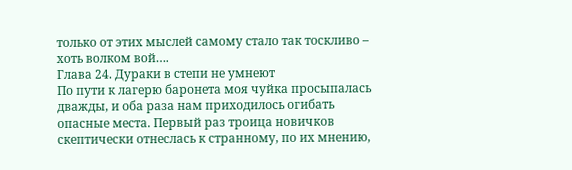только от этих мыслей самому стало так тоскливо – хоть волком вой….
Глава 24. Дураки в степи не умнеют
По пути к лагерю баронета моя чуйка просыпалась дважды, и оба раза нам приходилось огибать опасные места. Первый раз троица новичков скептически отнеслась к странному, по их мнению,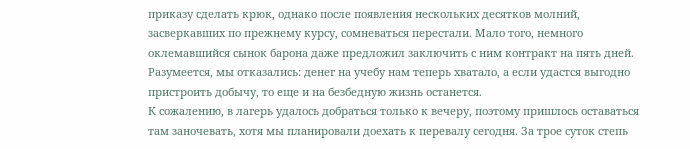приказу сделать крюк, однако после появления нескольких десятков молний, засверкавших по прежнему курсу, сомневаться перестали. Мало того, немного оклемавшийся сынок барона даже предложил заключить с ним контракт на пять дней. Разумеется, мы отказались: денег на учебу нам теперь хватало, а если удастся выгодно пристроить добычу, то еще и на безбедную жизнь останется.
К сожалению, в лагерь удалось добраться только к вечеру, поэтому пришлось оставаться там заночевать, хотя мы планировали доехать к перевалу сегодня. За трое суток степь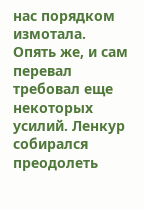нас порядком измотала. Опять же, и сам перевал требовал еще некоторых усилий. Ленкур собирался преодолеть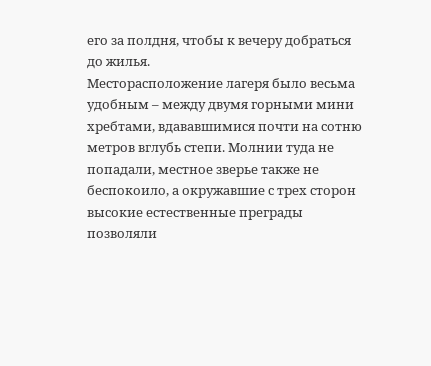его за полдня, чтобы к вечеру добраться до жилья.
Месторасположение лагеря было весьма удобным – между двумя горными мини хребтами, вдававшимися почти на сотню метров вглубь степи. Молнии туда не попадали, местное зверье также не беспокоило, а окружавшие с трех сторон высокие естественные преграды позволяли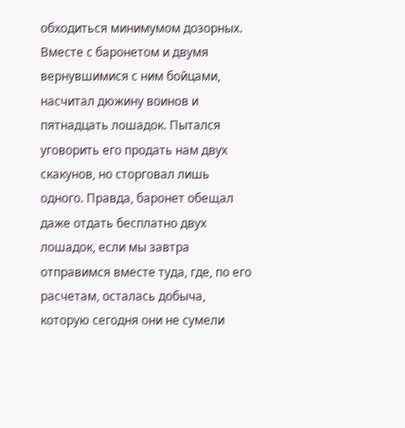обходиться минимумом дозорных. Вместе с баронетом и двумя вернувшимися с ним бойцами, насчитал дюжину воинов и пятнадцать лошадок. Пытался уговорить его продать нам двух скакунов, но сторговал лишь одного. Правда, баронет обещал даже отдать бесплатно двух лошадок, если мы завтра отправимся вместе туда, где, по его расчетам, осталась добыча, которую сегодня они не сумели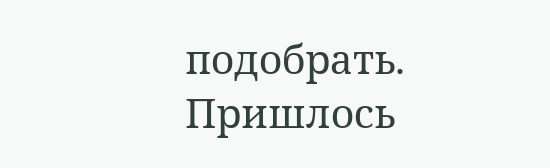подобрать. Пришлось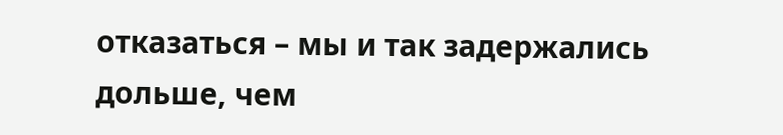отказаться – мы и так задержались дольше, чем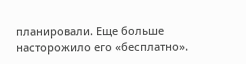планировали. Еще больше насторожило его «бесплатно».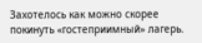Захотелось как можно скорее покинуть «гостеприимный» лагерь.